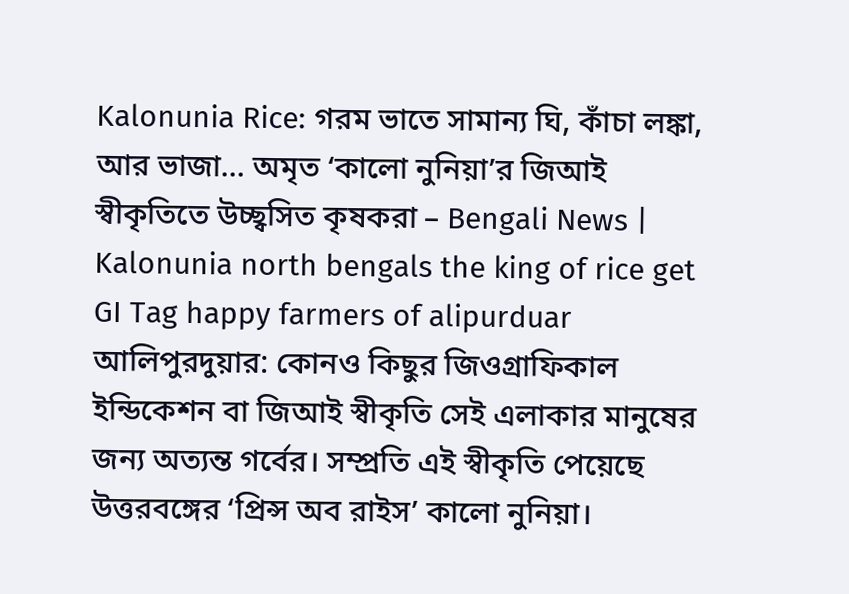Kalonunia Rice: গরম ভাতে সামান্য ঘি, কাঁচা লঙ্কা, আর ভাজা… অমৃত ‘কালো নুনিয়া’র জিআই স্বীকৃতিতে উচ্ছ্বসিত কৃষকরা – Bengali News | Kalonunia north bengals the king of rice get GI Tag happy farmers of alipurduar
আলিপুরদুয়ার: কোনও কিছুর জিওগ্রাফিকাল ইন্ডিকেশন বা জিআই স্বীকৃতি সেই এলাকার মানুষের জন্য অত্যন্ত গর্বের। সম্প্রতি এই স্বীকৃতি পেয়েছে উত্তরবঙ্গের ‘প্রিন্স অব রাইস’ কালো নুনিয়া।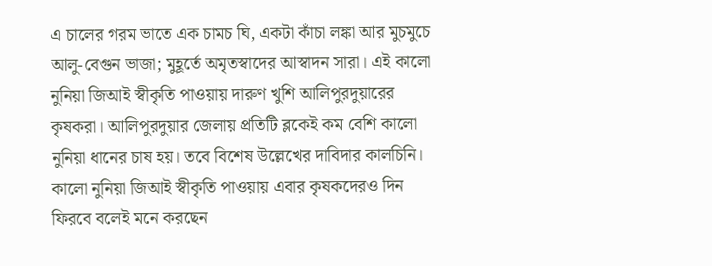এ চালের গরম ভাতে এক চামচ ঘি, একটা কাঁচা লঙ্কা আর মুচমুচে আলু-বেগুন ভাজা; মুহূর্তে অমৃতস্বাদের আস্বাদন সারা। এই কালো নুনিয়া জিআই স্বীকৃতি পাওয়ায় দারুণ খুশি আলিপুরদুয়ারের কৃষকরা। আলিপুরদুয়ার জেলায় প্রতিটি ব্লকেই কম বেশি কালো নুনিয়া ধানের চাষ হয়। তবে বিশেষ উল্লেখের দাবিদার কালচিনি। কালো নুনিয়া জিআই স্বীকৃতি পাওয়ায় এবার কৃষকদেরও দিন ফিরবে বলেই মনে করছেন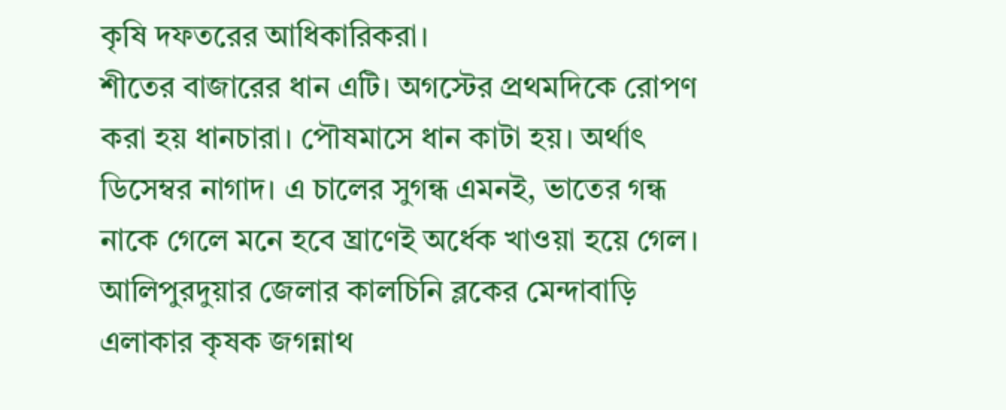কৃষি দফতরের আধিকারিকরা।
শীতের বাজারের ধান এটি। অগস্টের প্রথমদিকে রোপণ করা হয় ধানচারা। পৌষমাসে ধান কাটা হয়। অর্থাৎ ডিসেম্বর নাগাদ। এ চালের সুগন্ধ এমনই, ভাতের গন্ধ নাকে গেলে মনে হবে ঘ্রাণেই অর্ধেক খাওয়া হয়ে গেল। আলিপুরদুয়ার জেলার কালচিনি ব্লকের মেন্দাবাড়ি এলাকার কৃষক জগন্নাথ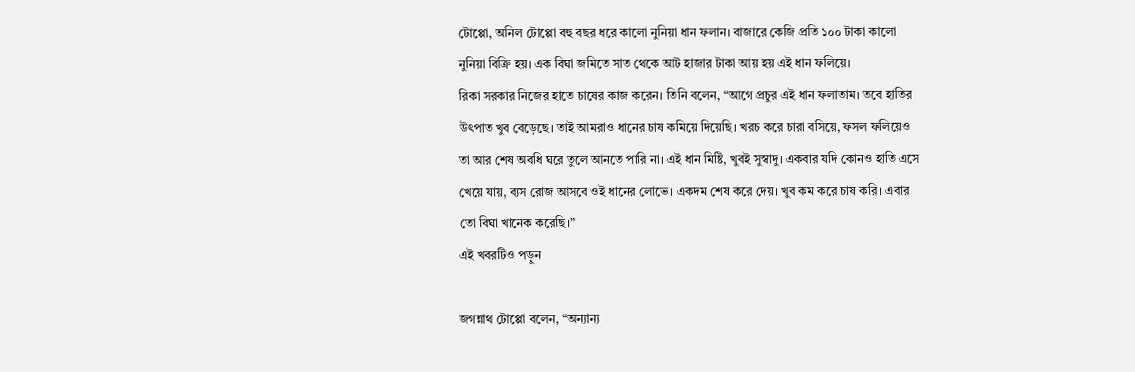টোপ্পো, অনিল টোপ্পো বহু বছর ধরে কালো নুনিয়া ধান ফলান। বাজারে কেজি প্রতি ১০০ টাকা কালো নুনিয়া বিক্রি হয়। এক বিঘা জমিতে সাত থেকে আট হাজার টাকা আয় হয় এই ধান ফলিয়ে।
রিকা সরকার নিজের হাতে চাষের কাজ করেন। তিনি বলেন, “আগে প্রচুর এই ধান ফলাতাম। তবে হাতির উৎপাত খুব বেড়েছে। তাই আমরাও ধানের চাষ কমিয়ে দিয়েছি। খরচ করে চারা বসিয়ে, ফসল ফলিয়েও তা আর শেষ অবধি ঘরে তুলে আনতে পারি না। এই ধান মিষ্টি, খুবই সুস্বাদু। একবার যদি কোনও হাতি এসে খেয়ে যায়, ব্যস রোজ আসবে ওই ধানের লোভে। একদম শেষ করে দেয়। খুব কম করে চাষ করি। এবার তো বিঘা খানেক করেছি।”
এই খবরটিও পড়ুন

জগন্নাথ টোপ্পো বলেন, “অন্যান্য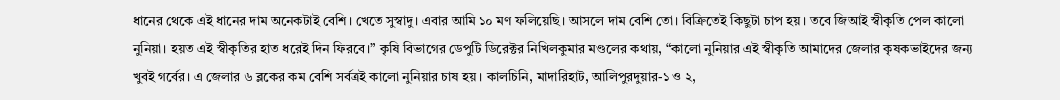ধানের থেকে এই ধানের দাম অনেকটাই বেশি। খেতে সুস্বাদু। এবার আমি ১০ মণ ফলিয়েছি। আসলে দাম বেশি তো। বিক্রিতেই কিছুটা চাপ হয়। তবে জিআই স্বীকৃতি পেল কালো নুনিয়া। হয়ত এই স্বীকৃতির হাত ধরেই দিন ফিরবে।” কৃষি বিভাগের ডেপুটি ডিরেক্টর নিখিলকুমার মণ্ডলের কথায়, “কালো নুনিয়ার এই স্বীকৃতি আমাদের জেলার কৃষকভাইদের জন্য খুবই গর্বের। এ জেলার ৬ ব্লকের কম বেশি সর্বত্রই কালো নুনিয়ার চাষ হয়। কালচিনি, মাদারিহাট, আলিপুরদুয়ার-১ ও ২,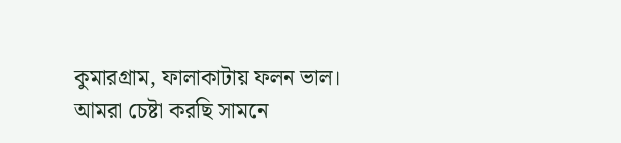কুমারগ্রাম, ফালাকাটায় ফলন ভাল। আমরা চেষ্টা করছি সামনে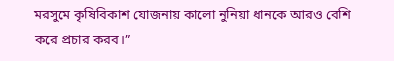মরসুমে কৃষিবিকাশ যোজনায় কালো নুনিয়া ধানকে আরও বেশি করে প্রচার করব।”